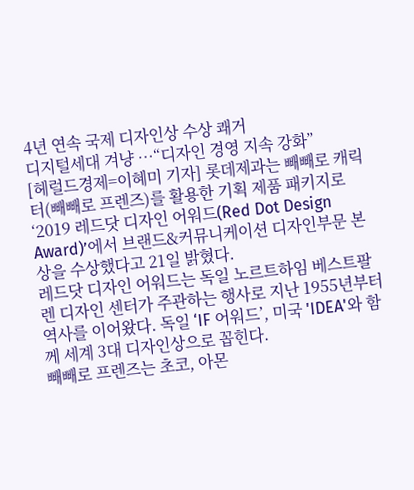4년 연속 국제 디자인상 수상 쾌거
디지털세대 겨냥 …“디자인 경영 지속 강화”
[헤럴드경제=이혜미 기자] 롯데제과는 빼빼로 캐릭터(빼빼로 프렌즈)를 활용한 기획 제품 패키지로 ‘2019 레드닷 디자인 어워드(Red Dot Design Award)’에서 브랜드&커뮤니케이션 디자인부문 본상을 수상했다고 21일 밝혔다.
레드닷 디자인 어워드는 독일 노르트하임 베스트팔렌 디자인 센터가 주관하는 행사로 지난 1955년부터 역사를 이어왔다. 독일 ‘IF 어워드’, 미국 'IDEA'와 함께 세계 3대 디자인상으로 꼽힌다.
빼빼로 프렌즈는 초코, 아몬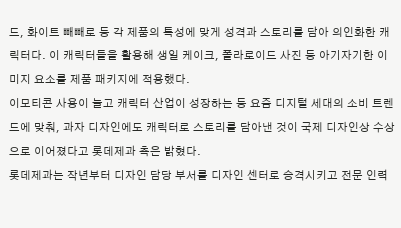드, 화이트 빼빼로 등 각 제품의 특성에 맞게 성격과 스토리를 담아 의인화한 캐릭터다. 이 캐릭터들을 활용해 생일 케이크, 폴라로이드 사진 등 아기자기한 이미지 요소를 제품 패키지에 적용했다.
이모티콘 사용이 늘고 캐릭터 산업이 성장하는 등 요즘 디지털 세대의 소비 트렌드에 맞춰, 과자 디자인에도 캐릭터로 스토리를 담아낸 것이 국제 디자인상 수상으로 이어졌다고 롯데제과 측은 밝혔다.
롯데제과는 작년부터 디자인 담당 부서를 디자인 센터로 승격시키고 전문 인력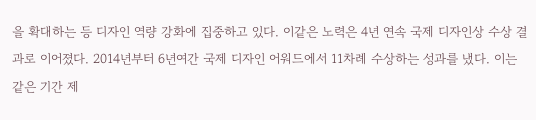을 확대하는 등 디자인 역량 강화에 집중하고 있다. 이같은 노력은 4년 연속 국제 디자인상 수상 결과로 이어졌다. 2014년부터 6년여간 국제 디자인 어워드에서 11차례 수상하는 성과를 냈다. 이는 같은 기간 제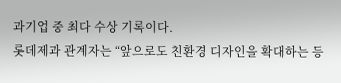과기업 중 최다 수상 기록이다.
롯데제과 관계자는 “앞으로도 친환경 디자인을 확대하는 등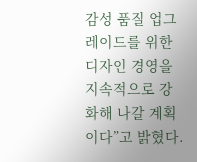감성 품질 업그레이드를 위한 디자인 경영을 지속적으로 강화해 나갈 계획이다”고 밝혔다.